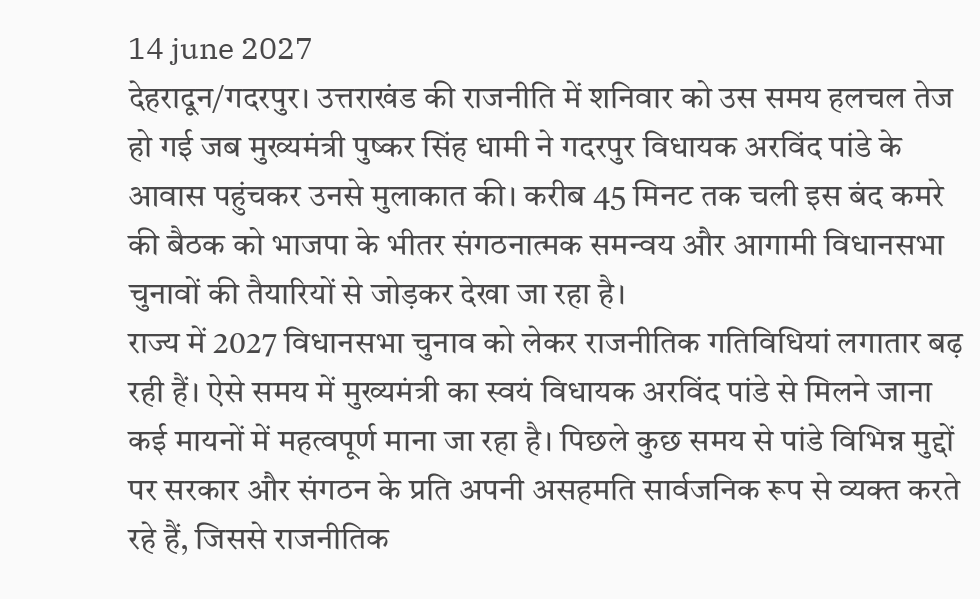14 june 2027
देहरादून/गदरपुर। उत्तराखंड की राजनीति में शनिवार को उस समय हलचल तेज हो गई जब मुख्यमंत्री पुष्कर सिंह धामी ने गदरपुर विधायक अरविंद पांडे के आवास पहुंचकर उनसे मुलाकात की। करीब 45 मिनट तक चली इस बंद कमरे की बैठक को भाजपा के भीतर संगठनात्मक समन्वय और आगामी विधानसभा चुनावों की तैयारियों से जोड़कर देखा जा रहा है।
राज्य में 2027 विधानसभा चुनाव को लेकर राजनीतिक गतिविधियां लगातार बढ़ रही हैं। ऐसे समय में मुख्यमंत्री का स्वयं विधायक अरविंद पांडे से मिलने जाना कई मायनों में महत्वपूर्ण माना जा रहा है। पिछले कुछ समय से पांडे विभिन्न मुद्दों पर सरकार और संगठन के प्रति अपनी असहमति सार्वजनिक रूप से व्यक्त करते रहे हैं, जिससे राजनीतिक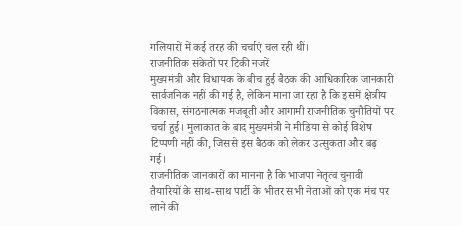गलियारों में कई तरह की चर्चाएं चल रही थीं।
राजनीतिक संकेतों पर टिकी नजरें
मुख्यमंत्री और विधायक के बीच हुई बैठक की आधिकारिक जानकारी सार्वजनिक नहीं की गई है, लेकिन माना जा रहा है कि इसमें क्षेत्रीय विकास, संगठनात्मक मजबूती और आगामी राजनीतिक चुनौतियों पर चर्चा हुई। मुलाकात के बाद मुख्यमंत्री ने मीडिया से कोई विशेष टिप्पणी नहीं की, जिससे इस बैठक को लेकर उत्सुकता और बढ़ गई।
राजनीतिक जानकारों का मानना है कि भाजपा नेतृत्व चुनावी तैयारियों के साथ-साथ पार्टी के भीतर सभी नेताओं को एक मंच पर लाने की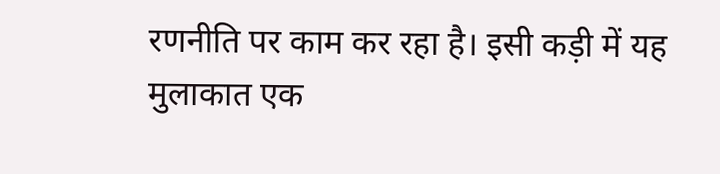रणनीति पर काम कर रहा है। इसी कड़ी में यह मुलाकात एक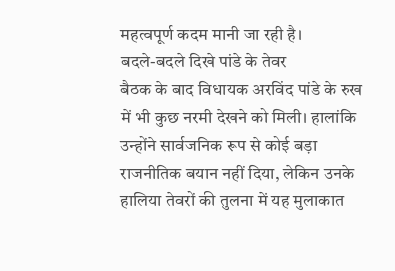महत्वपूर्ण कदम मानी जा रही है।
बदले-बदले दिखे पांडे के तेवर
बैठक के बाद विधायक अरविंद पांडे के रुख में भी कुछ नरमी देखने को मिली। हालांकि उन्होंने सार्वजनिक रूप से कोई बड़ा राजनीतिक बयान नहीं दिया, लेकिन उनके हालिया तेवरों की तुलना में यह मुलाकात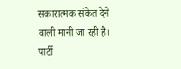सकारात्मक संकेत देने वाली मानी जा रही है। पार्टी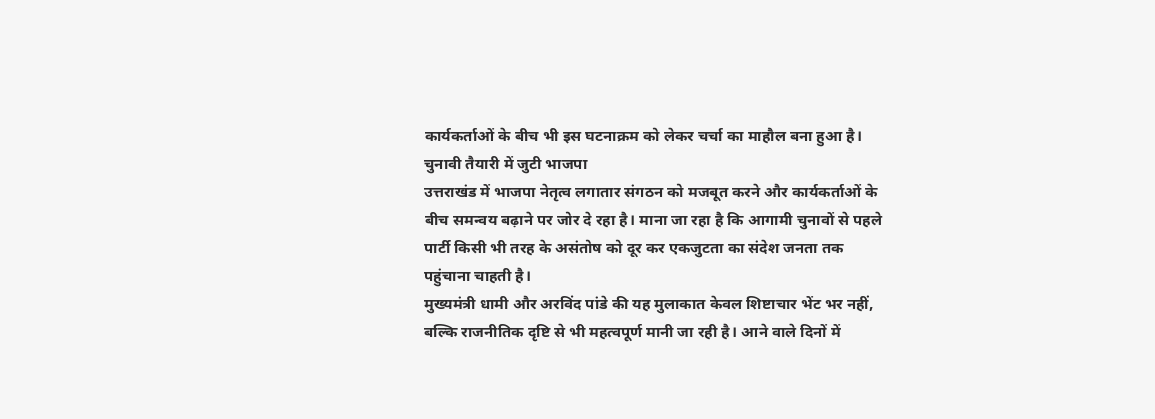कार्यकर्ताओं के बीच भी इस घटनाक्रम को लेकर चर्चा का माहौल बना हुआ है।
चुनावी तैयारी में जुटी भाजपा
उत्तराखंड में भाजपा नेतृत्व लगातार संगठन को मजबूत करने और कार्यकर्ताओं के बीच समन्वय बढ़ाने पर जोर दे रहा है। माना जा रहा है कि आगामी चुनावों से पहले पार्टी किसी भी तरह के असंतोष को दूर कर एकजुटता का संदेश जनता तक पहुंचाना चाहती है।
मुख्यमंत्री धामी और अरविंद पांडे की यह मुलाकात केवल शिष्टाचार भेंट भर नहीं, बल्कि राजनीतिक दृष्टि से भी महत्वपूर्ण मानी जा रही है। आने वाले दिनों में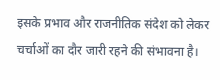इसके प्रभाव और राजनीतिक संदेश को लेकर चर्चाओं का दौर जारी रहने की संभावना है।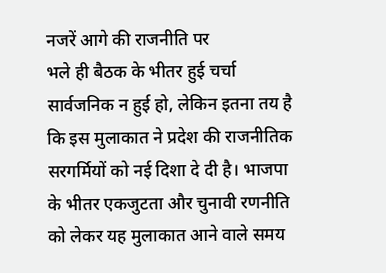नजरें आगे की राजनीति पर
भले ही बैठक के भीतर हुई चर्चा सार्वजनिक न हुई हो, लेकिन इतना तय है कि इस मुलाकात ने प्रदेश की राजनीतिक सरगर्मियों को नई दिशा दे दी है। भाजपा के भीतर एकजुटता और चुनावी रणनीति को लेकर यह मुलाकात आने वाले समय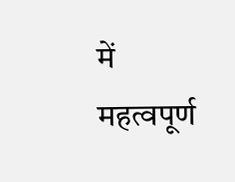में महत्वपूर्ण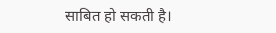साबित हो सकती है।